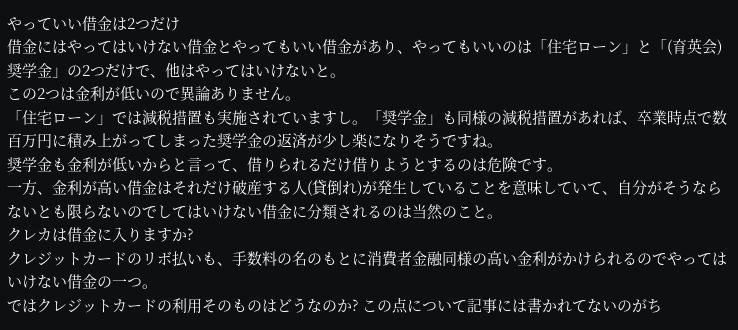やっていい借金は2つだけ
借金にはやってはいけない借金とやってもいい借金があり、やってもいいのは「住宅ローン」と「(育英会)奨学金」の2つだけで、他はやってはいけないと。
この2つは金利が低いので異論ありません。
「住宅ローン」では減税措置も実施されていますし。「奨学金」も同様の減税措置があれば、卒業時点で数百万円に積み上がってしまった奨学金の返済が少し楽になりそうですね。
奨学金も金利が低いからと言って、借りられるだけ借りようとするのは危険です。
一方、金利が高い借金はそれだけ破産する人(貸倒れ)が発生していることを意味していて、自分がそうならないとも限らないのでしてはいけない借金に分類されるのは当然のこと。
クレカは借金に入りますか?
クレジットカードのリボ払いも、手数料の名のもとに消費者金融同様の高い金利がかけられるのでやってはいけない借金の一つ。
ではクレジットカードの利用そのものはどうなのか? この点について記事には書かれてないのがち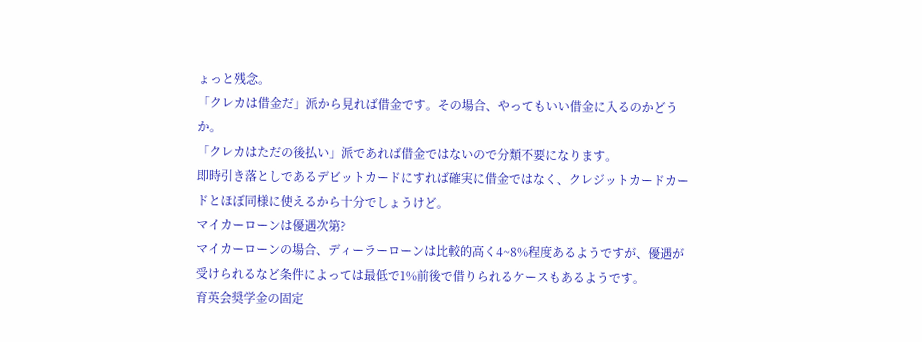ょっと残念。
「クレカは借金だ」派から見れば借金です。その場合、やってもいい借金に入るのかどうか。
「クレカはただの後払い」派であれば借金ではないので分類不要になります。
即時引き落としであるデビットカードにすれば確実に借金ではなく、クレジットカードカードとほぼ同様に使えるから十分でしょうけど。
マイカーローンは優遇次第?
マイカーローンの場合、ディーラーローンは比較的高く4~8%程度あるようですが、優遇が受けられるなど条件によっては最低で1%前後で借りられるケースもあるようです。
育英会奨学金の固定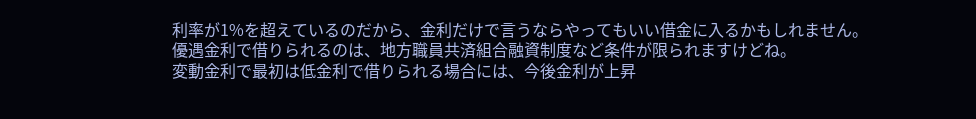利率が1%を超えているのだから、金利だけで言うならやってもいい借金に入るかもしれません。
優遇金利で借りられるのは、地方職員共済組合融資制度など条件が限られますけどね。
変動金利で最初は低金利で借りられる場合には、今後金利が上昇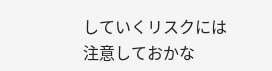していくリスクには注意しておかな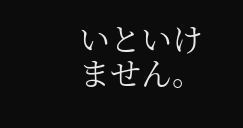いといけません。